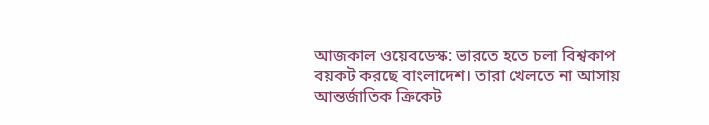আজকাল ওয়েবডেস্ক: ভারতে হতে চলা বিশ্বকাপ বয়কট করছে বাংলাদেশ। তারা খেলতে না আসায় আন্তর্জাতিক ক্রিকেট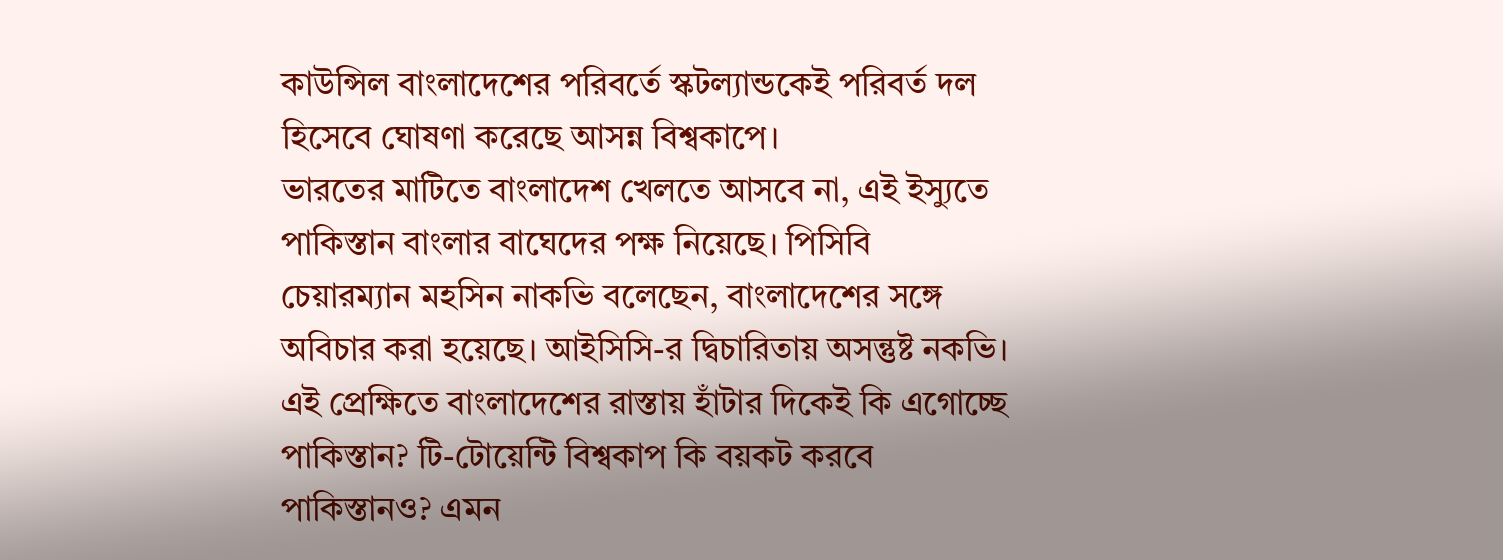কাউন্সিল বাংলাদেশের পরিবর্তে স্কটল্যান্ডকেই পরিবর্ত দল হিসেবে ঘোষণা করেছে আসন্ন বিশ্বকাপে।
ভারতের মাটিতে বাংলাদেশ খেলতে আসবে না, এই ইস্যুতে পাকিস্তান বাংলার বাঘেদের পক্ষ নিয়েছে। পিসিবি চেয়ারম্যান মহসিন নাকভি বলেছেন, বাংলাদেশের সঙ্গে অবিচার করা হয়েছে। আইসিসি-র দ্বিচারিতায় অসন্তুষ্ট নকভি। এই প্রেক্ষিতে বাংলাদেশের রাস্তায় হাঁটার দিকেই কি এগোচ্ছে পাকিস্তান? টি-টোয়েন্টি বিশ্বকাপ কি বয়কট করবে পাকিস্তানও? এমন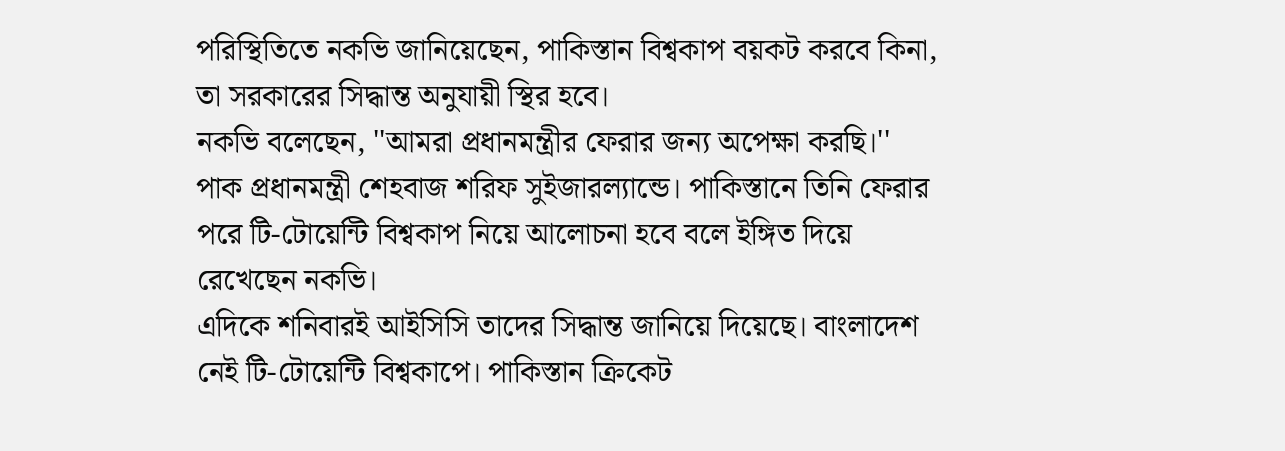পরিস্থিতিতে নকভি জানিয়েছেন, পাকিস্তান বিশ্বকাপ বয়কট করবে কিনা, তা সরকারের সিদ্ধান্ত অনুযায়ী স্থির হবে।
নকভি বলেছেন, ''আমরা প্রধানমন্ত্রীর ফেরার জন্য অপেক্ষা করছি।'' পাক প্রধানমন্ত্রী শেহবাজ শরিফ সুইজারল্যান্ডে। পাকিস্তানে তিনি ফেরার পরে টি-টোয়েন্টি বিশ্বকাপ নিয়ে আলোচনা হবে বলে ইঙ্গিত দিয়ে রেখেছেন নকভি।
এদিকে শনিবারই আইসিসি তাদের সিদ্ধান্ত জানিয়ে দিয়েছে। বাংলাদেশ নেই টি-টোয়েন্টি বিশ্বকাপে। পাকিস্তান ক্রিকেট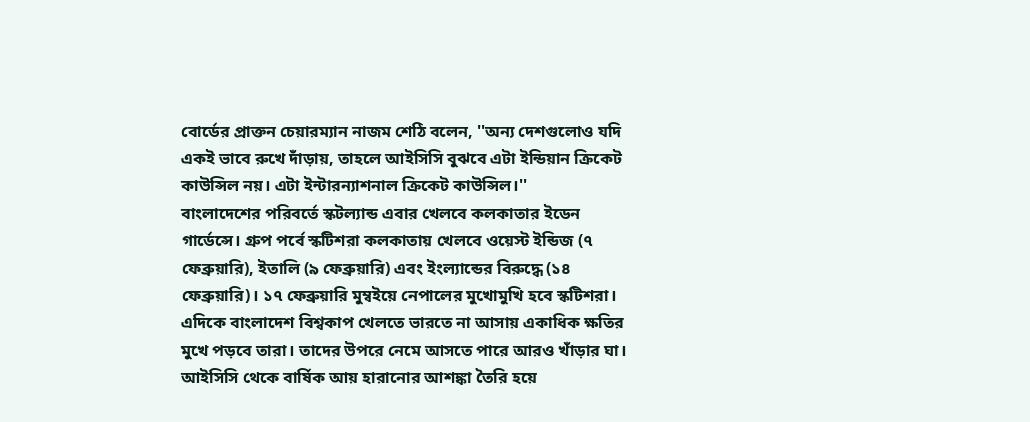বোর্ডের প্রাক্তন চেয়ারম্যান নাজম শেঠি বলেন, ''অন্য দেশগুলোও যদি একই ভাবে রুখে দাঁড়ায়, তাহলে আইসিসি বুঝবে এটা ইন্ডিয়ান ক্রিকেট কাউন্সিল নয়। এটা ইন্টারন্যাশনাল ক্রিকেট কাউন্সিল।''
বাংলাদেশের পরিবর্তে স্কটল্যান্ড এবার খেলবে কলকাতার ইডেন গার্ডেন্সে। গ্রুপ পর্বে স্কটিশরা কলকাতায় খেলবে ওয়েস্ট ইন্ডিজ (৭ ফেব্রুয়ারি), ইতালি (৯ ফেব্রুয়ারি) এবং ইংল্যান্ডের বিরুদ্ধে (১৪ ফেব্রুয়ারি)। ১৭ ফেব্রুয়ারি মুম্বইয়ে নেপালের মুখোমুখি হবে স্কটিশরা।
এদিকে বাংলাদেশ বিশ্বকাপ খেলতে ভারতে না আসায় একাধিক ক্ষতির মুখে পড়বে তারা। তাদের উপরে নেমে আসতে পারে আরও খাঁড়ার ঘা।
আইসিসি থেকে বার্ষিক আয় হারানোর আশঙ্কা তৈরি হয়ে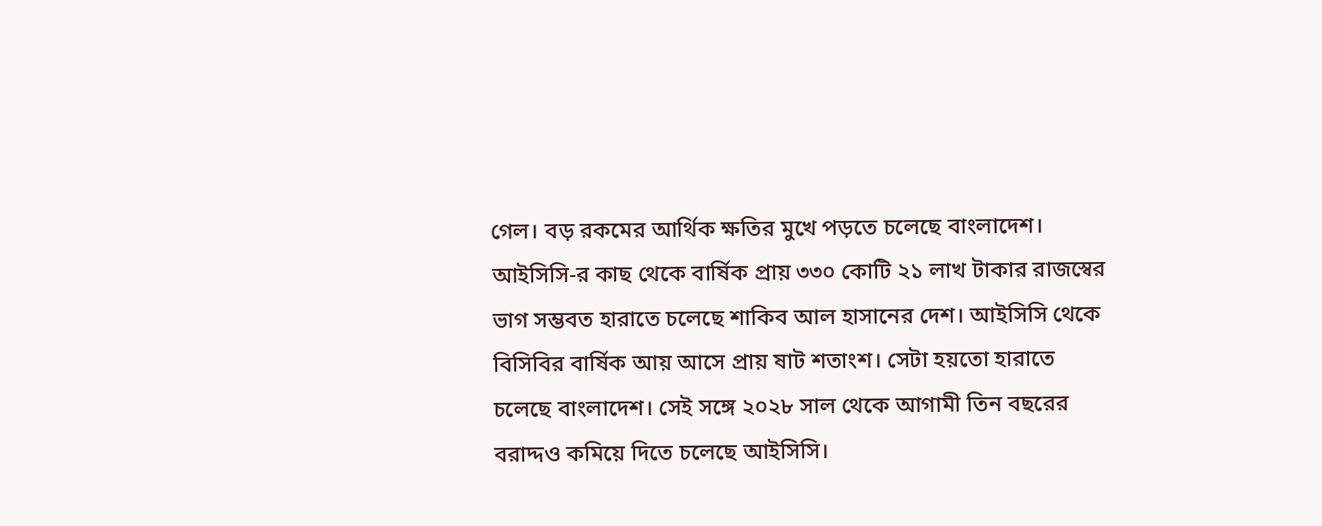গেল। বড় রকমের আর্থিক ক্ষতির মুখে পড়তে চলেছে বাংলাদেশ। আইসিসি-র কাছ থেকে বার্ষিক প্রায় ৩৩০ কোটি ২১ লাখ টাকার রাজস্বের ভাগ সম্ভবত হারাতে চলেছে শাকিব আল হাসানের দেশ। আইসিসি থেকে বিসিবির বার্ষিক আয় আসে প্রায় ষাট শতাংশ। সেটা হয়তো হারাতে চলেছে বাংলাদেশ। সেই সঙ্গে ২০২৮ সাল থেকে আগামী তিন বছরের বরাদ্দও কমিয়ে দিতে চলেছে আইসিসি।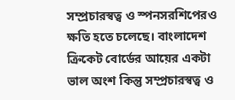সম্প্রচারস্বত্ব ও স্পনসরশিপেরও ক্ষতি হতে চলেছে। বাংলাদেশ ক্রিকেট বোর্ডের আয়ের একটা ভাল অংশ কিন্তু সম্প্রচারস্বত্ব ও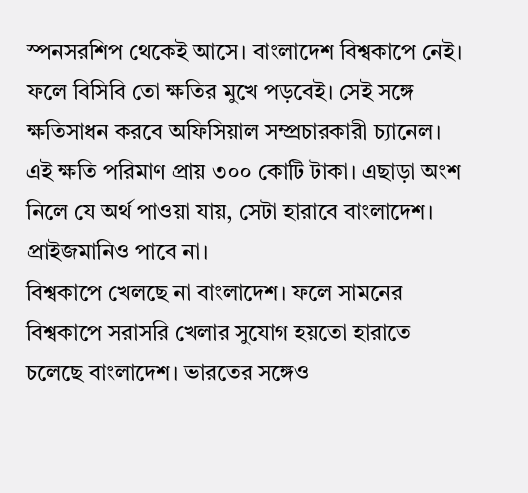স্পনসরশিপ থেকেই আসে। বাংলাদেশ বিশ্বকাপে নেই। ফলে বিসিবি তো ক্ষতির মুখে পড়বেই। সেই সঙ্গে ক্ষতিসাধন করবে অফিসিয়াল সম্প্রচারকারী চ্যানেল। এই ক্ষতি পরিমাণ প্রায় ৩০০ কোটি টাকা। এছাড়া অংশ নিলে যে অর্থ পাওয়া যায়, সেটা হারাবে বাংলাদেশ। প্রাইজমানিও পাবে না।
বিশ্বকাপে খেলছে না বাংলাদেশ। ফলে সামনের বিশ্বকাপে সরাসরি খেলার সুযোগ হয়তো হারাতে চলেছে বাংলাদেশ। ভারতের সঙ্গেও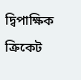দ্বিপাক্ষিক ক্রিকেট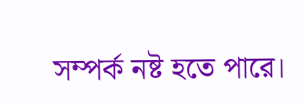সম্পর্ক নষ্ট হতে পারে।